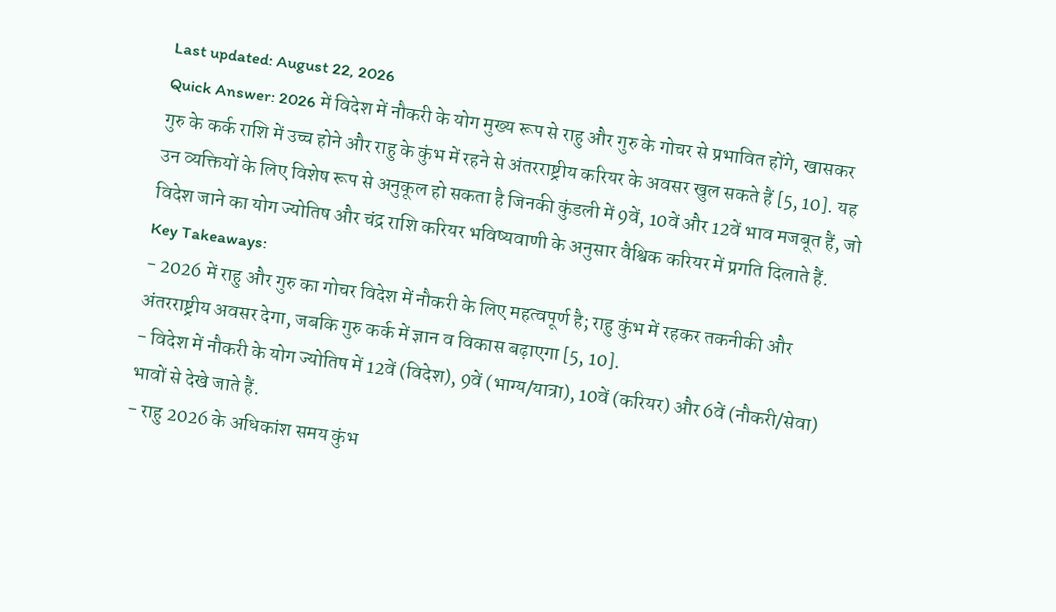Last updated: August 22, 2026
Quick Answer: 2026 में विदेश में नौकरी के योग मुख्य रूप से राहु और गुरु के गोचर से प्रभावित होंगे, खासकर गुरु के कर्क राशि में उच्च होने और राहु के कुंभ में रहने से अंतरराष्ट्रीय करियर के अवसर खुल सकते हैं [5, 10]. यह उन व्यक्तियों के लिए विशेष रूप से अनुकूल हो सकता है जिनकी कुंडली में 9वें, 10वें और 12वें भाव मजबूत हैं, जो विदेश जाने का योग ज्योतिष और चंद्र राशि करियर भविष्यवाणी के अनुसार वैश्विक करियर में प्रगति दिलाते हैं.
Key Takeaways:
- 2026 में राहु और गुरु का गोचर विदेश में नौकरी के लिए महत्वपूर्ण है; राहु कुंभ में रहकर तकनीकी और अंतरराष्ट्रीय अवसर देगा, जबकि गुरु कर्क में ज्ञान व विकास बढ़ाएगा [5, 10].
- विदेश में नौकरी के योग ज्योतिष में 12वें (विदेश), 9वें (भाग्य/यात्रा), 10वें (करियर) और 6वें (नौकरी/सेवा) भावों से देखे जाते हैं.
- राहु 2026 के अधिकांश समय कुंभ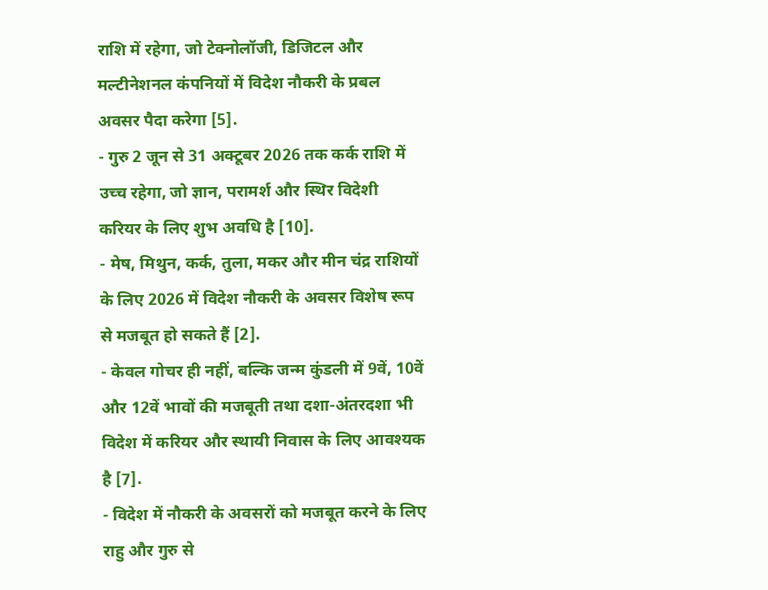राशि में रहेगा, जो टेक्नोलॉजी, डिजिटल और मल्टीनेशनल कंपनियों में विदेश नौकरी के प्रबल अवसर पैदा करेगा [5].
- गुरु 2 जून से 31 अक्टूबर 2026 तक कर्क राशि में उच्च रहेगा, जो ज्ञान, परामर्श और स्थिर विदेशी करियर के लिए शुभ अवधि है [10].
- मेष, मिथुन, कर्क, तुला, मकर और मीन चंद्र राशियों के लिए 2026 में विदेश नौकरी के अवसर विशेष रूप से मजबूत हो सकते हैं [2].
- केवल गोचर ही नहीं, बल्कि जन्म कुंडली में 9वें, 10वें और 12वें भावों की मजबूती तथा दशा-अंतरदशा भी विदेश में करियर और स्थायी निवास के लिए आवश्यक है [7].
- विदेश में नौकरी के अवसरों को मजबूत करने के लिए राहु और गुरु से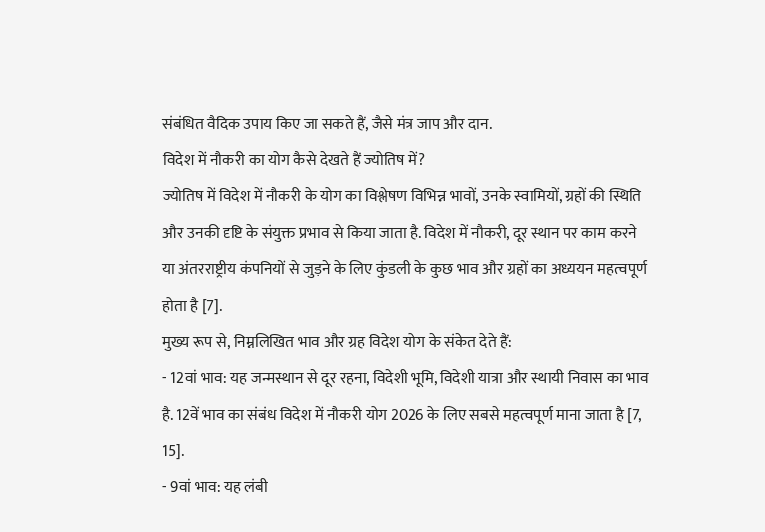संबंधित वैदिक उपाय किए जा सकते हैं, जैसे मंत्र जाप और दान.
विदेश में नौकरी का योग कैसे देखते हैं ज्योतिष में?
ज्योतिष में विदेश में नौकरी के योग का विश्लेषण विभिन्न भावों, उनके स्वामियों, ग्रहों की स्थिति और उनकी दृष्टि के संयुक्त प्रभाव से किया जाता है. विदेश में नौकरी, दूर स्थान पर काम करने या अंतरराष्ट्रीय कंपनियों से जुड़ने के लिए कुंडली के कुछ भाव और ग्रहों का अध्ययन महत्वपूर्ण होता है [7].
मुख्य रूप से, निम्नलिखित भाव और ग्रह विदेश योग के संकेत देते हैं:
- 12वां भाव: यह जन्मस्थान से दूर रहना, विदेशी भूमि, विदेशी यात्रा और स्थायी निवास का भाव है. 12वें भाव का संबंध विदेश में नौकरी योग 2026 के लिए सबसे महत्वपूर्ण माना जाता है [7, 15].
- 9वां भाव: यह लंबी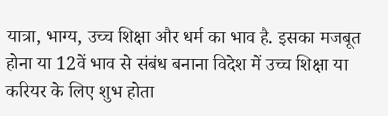यात्रा, भाग्य, उच्च शिक्षा और धर्म का भाव है. इसका मजबूत होना या 12वें भाव से संबंध बनाना विदेश में उच्च शिक्षा या करियर के लिए शुभ होता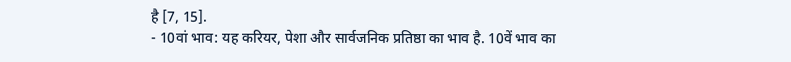है [7, 15].
- 10वां भाव: यह करियर, पेशा और सार्वजनिक प्रतिष्ठा का भाव है. 10वें भाव का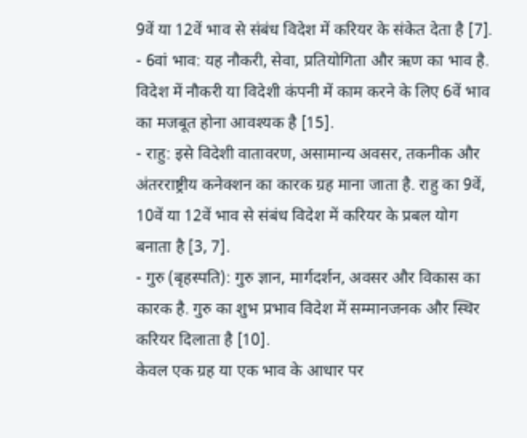9वें या 12वें भाव से संबंध विदेश में करियर के संकेत देता है [7].
- 6वां भाव: यह नौकरी, सेवा, प्रतियोगिता और ऋण का भाव है. विदेश में नौकरी या विदेशी कंपनी में काम करने के लिए 6वें भाव का मजबूत होना आवश्यक है [15].
- राहु: इसे विदेशी वातावरण, असामान्य अवसर, तकनीक और अंतरराष्ट्रीय कनेक्शन का कारक ग्रह माना जाता है. राहु का 9वें, 10वें या 12वें भाव से संबंध विदेश में करियर के प्रबल योग बनाता है [3, 7].
- गुरु (बृहस्पति): गुरु ज्ञान, मार्गदर्शन, अवसर और विकास का कारक है. गुरु का शुभ प्रभाव विदेश में सम्मानजनक और स्थिर करियर दिलाता है [10].
केवल एक ग्रह या एक भाव के आधार पर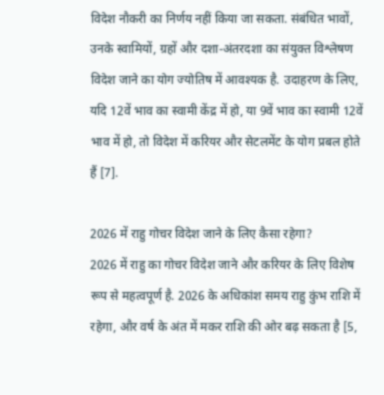विदेश नौकरी का निर्णय नहीं किया जा सकता. संबंधित भावों, उनके स्वामियों, ग्रहों और दशा-अंतरदशा का संयुक्त विश्लेषण विदेश जाने का योग ज्योतिष में आवश्यक है. उदाहरण के लिए, यदि 12वें भाव का स्वामी केंद्र में हो, या 9वें भाव का स्वामी 12वें भाव में हो, तो विदेश में करियर और सेटलमेंट के योग प्रबल होते हैं [7].

2026 में राहु गोचर विदेश जाने के लिए कैसा रहेगा?
2026 में राहु का गोचर विदेश जाने और करियर के लिए विशेष रूप से महत्वपूर्ण है. 2026 के अधिकांश समय राहु कुंभ राशि में रहेगा, और वर्ष के अंत में मकर राशि की ओर बढ़ सकता है [5,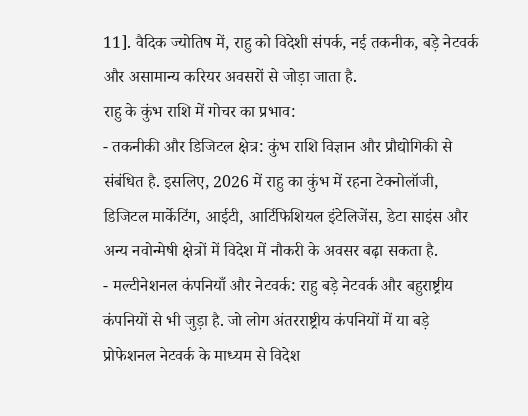11]. वैदिक ज्योतिष में, राहु को विदेशी संपर्क, नई तकनीक, बड़े नेटवर्क और असामान्य करियर अवसरों से जोड़ा जाता है.
राहु के कुंभ राशि में गोचर का प्रभाव:
- तकनीकी और डिजिटल क्षेत्र: कुंभ राशि विज्ञान और प्रौद्योगिकी से संबंधित है. इसलिए, 2026 में राहु का कुंभ में रहना टेक्नोलॉजी, डिजिटल मार्केटिंग, आईटी, आर्टिफिशियल इंटेलिजेंस, डेटा साइंस और अन्य नवोन्मेषी क्षेत्रों में विदेश में नौकरी के अवसर बढ़ा सकता है.
- मल्टीनेशनल कंपनियाँ और नेटवर्क: राहु बड़े नेटवर्क और बहुराष्ट्रीय कंपनियों से भी जुड़ा है. जो लोग अंतरराष्ट्रीय कंपनियों में या बड़े प्रोफेशनल नेटवर्क के माध्यम से विदेश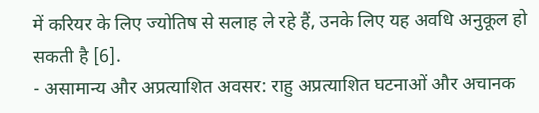में करियर के लिए ज्योतिष से सलाह ले रहे हैं, उनके लिए यह अवधि अनुकूल हो सकती है [6].
- असामान्य और अप्रत्याशित अवसर: राहु अप्रत्याशित घटनाओं और अचानक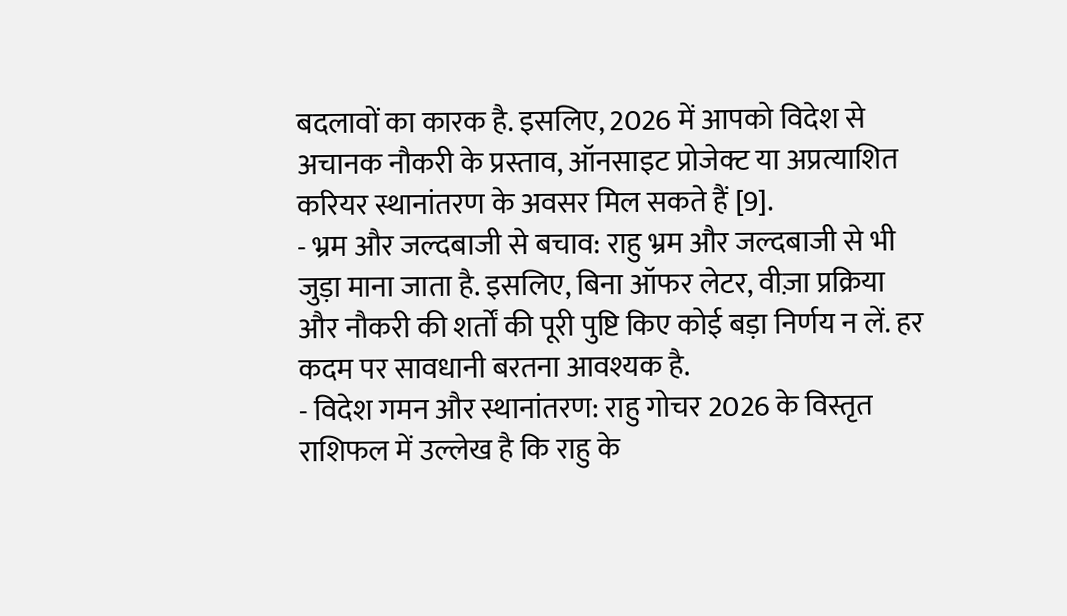बदलावों का कारक है. इसलिए, 2026 में आपको विदेश से अचानक नौकरी के प्रस्ताव, ऑनसाइट प्रोजेक्ट या अप्रत्याशित करियर स्थानांतरण के अवसर मिल सकते हैं [9].
- भ्रम और जल्दबाजी से बचाव: राहु भ्रम और जल्दबाजी से भी जुड़ा माना जाता है. इसलिए, बिना ऑफर लेटर, वीज़ा प्रक्रिया और नौकरी की शर्तों की पूरी पुष्टि किए कोई बड़ा निर्णय न लें. हर कदम पर सावधानी बरतना आवश्यक है.
- विदेश गमन और स्थानांतरण: राहु गोचर 2026 के विस्तृत राशिफल में उल्लेख है कि राहु के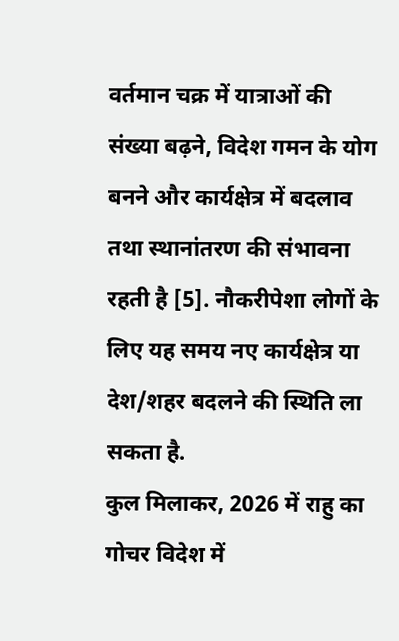वर्तमान चक्र में यात्राओं की संख्या बढ़ने, विदेश गमन के योग बनने और कार्यक्षेत्र में बदलाव तथा स्थानांतरण की संभावना रहती है [5]. नौकरीपेशा लोगों के लिए यह समय नए कार्यक्षेत्र या देश/शहर बदलने की स्थिति ला सकता है.
कुल मिलाकर, 2026 में राहु का गोचर विदेश में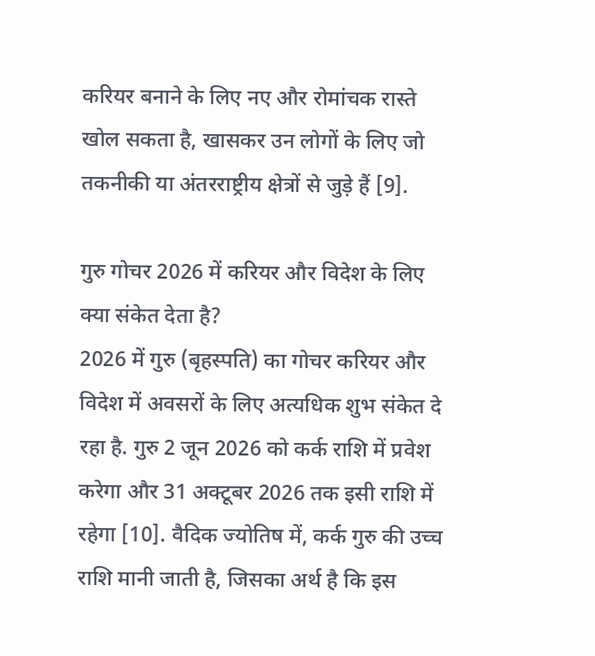करियर बनाने के लिए नए और रोमांचक रास्ते खोल सकता है, खासकर उन लोगों के लिए जो तकनीकी या अंतरराष्ट्रीय क्षेत्रों से जुड़े हैं [9].

गुरु गोचर 2026 में करियर और विदेश के लिए क्या संकेत देता है?
2026 में गुरु (बृहस्पति) का गोचर करियर और विदेश में अवसरों के लिए अत्यधिक शुभ संकेत दे रहा है. गुरु 2 जून 2026 को कर्क राशि में प्रवेश करेगा और 31 अक्टूबर 2026 तक इसी राशि में रहेगा [10]. वैदिक ज्योतिष में, कर्क गुरु की उच्च राशि मानी जाती है, जिसका अर्थ है कि इस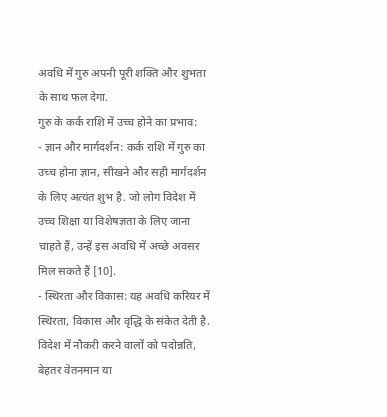अवधि में गुरु अपनी पूरी शक्ति और शुभता के साथ फल देगा.
गुरु के कर्क राशि में उच्च होने का प्रभाव:
- ज्ञान और मार्गदर्शन: कर्क राशि में गुरु का उच्च होना ज्ञान, सीखने और सही मार्गदर्शन के लिए अत्यंत शुभ है. जो लोग विदेश में उच्च शिक्षा या विशेषज्ञता के लिए जाना चाहते हैं, उन्हें इस अवधि में अच्छे अवसर मिल सकते हैं [10].
- स्थिरता और विकास: यह अवधि करियर में स्थिरता, विकास और वृद्धि के संकेत देती है. विदेश में नौकरी करने वालों को पदोन्नति, बेहतर वेतनमान या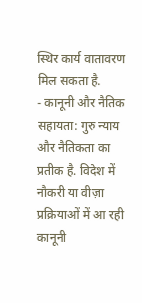स्थिर कार्य वातावरण मिल सकता है.
- कानूनी और नैतिक सहायता: गुरु न्याय और नैतिकता का प्रतीक है. विदेश में नौकरी या वीज़ा प्रक्रियाओं में आ रही कानूनी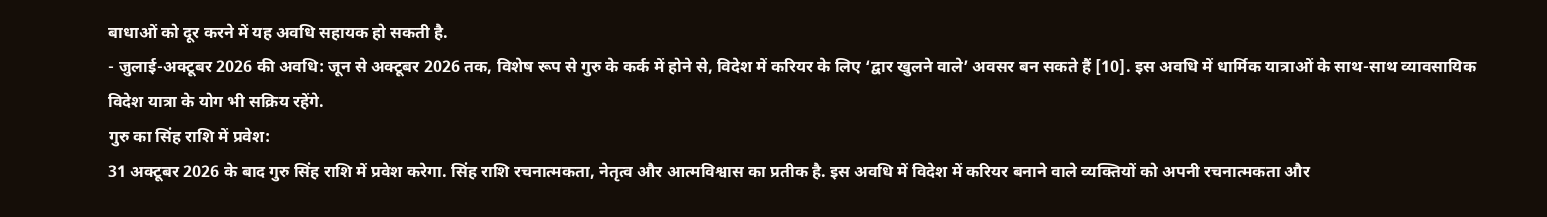बाधाओं को दूर करने में यह अवधि सहायक हो सकती है.
- जुलाई-अक्टूबर 2026 की अवधि: जून से अक्टूबर 2026 तक, विशेष रूप से गुरु के कर्क में होने से, विदेश में करियर के लिए ‘द्वार खुलने वाले’ अवसर बन सकते हैं [10]. इस अवधि में धार्मिक यात्राओं के साथ-साथ व्यावसायिक विदेश यात्रा के योग भी सक्रिय रहेंगे.
गुरु का सिंह राशि में प्रवेश:
31 अक्टूबर 2026 के बाद गुरु सिंह राशि में प्रवेश करेगा. सिंह राशि रचनात्मकता, नेतृत्व और आत्मविश्वास का प्रतीक है. इस अवधि में विदेश में करियर बनाने वाले व्यक्तियों को अपनी रचनात्मकता और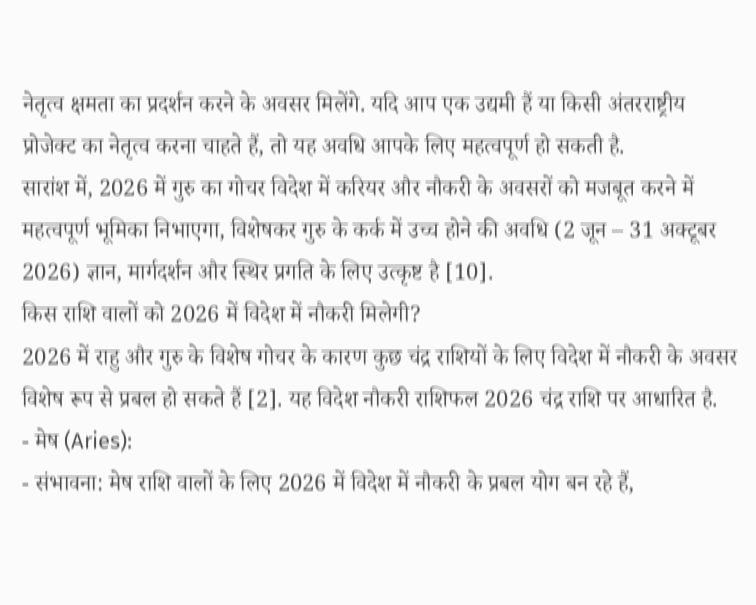नेतृत्व क्षमता का प्रदर्शन करने के अवसर मिलेंगे. यदि आप एक उद्यमी हैं या किसी अंतरराष्ट्रीय प्रोजेक्ट का नेतृत्व करना चाहते हैं, तो यह अवधि आपके लिए महत्वपूर्ण हो सकती है.
सारांश में, 2026 में गुरु का गोचर विदेश में करियर और नौकरी के अवसरों को मजबूत करने में महत्वपूर्ण भूमिका निभाएगा, विशेषकर गुरु के कर्क में उच्च होने की अवधि (2 जून – 31 अक्टूबर 2026) ज्ञान, मार्गदर्शन और स्थिर प्रगति के लिए उत्कृष्ट है [10].
किस राशि वालों को 2026 में विदेश में नौकरी मिलेगी?
2026 में राहु और गुरु के विशेष गोचर के कारण कुछ चंद्र राशियों के लिए विदेश में नौकरी के अवसर विशेष रूप से प्रबल हो सकते हैं [2]. यह विदेश नौकरी राशिफल 2026 चंद्र राशि पर आधारित है.
- मेष (Aries):
- संभावना: मेष राशि वालों के लिए 2026 में विदेश में नौकरी के प्रबल योग बन रहे हैं,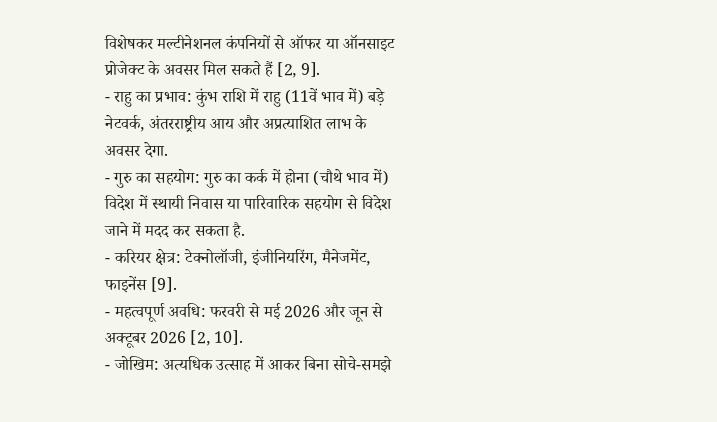विशेषकर मल्टीनेशनल कंपनियों से ऑफर या ऑनसाइट प्रोजेक्ट के अवसर मिल सकते हैं [2, 9].
- राहु का प्रभाव: कुंभ राशि में राहु (11वें भाव में) बड़े नेटवर्क, अंतरराष्ट्रीय आय और अप्रत्याशित लाभ के अवसर देगा.
- गुरु का सहयोग: गुरु का कर्क में होना (चौथे भाव में) विदेश में स्थायी निवास या पारिवारिक सहयोग से विदेश जाने में मदद कर सकता है.
- करियर क्षेत्र: टेक्नोलॉजी, इंजीनियरिंग, मैनेजमेंट, फाइनेंस [9].
- महत्वपूर्ण अवधि: फरवरी से मई 2026 और जून से अक्टूबर 2026 [2, 10].
- जोखिम: अत्यधिक उत्साह में आकर बिना सोचे-समझे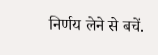निर्णय लेने से बचें.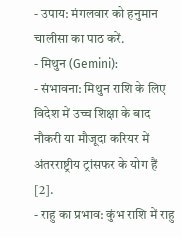- उपाय: मंगलवार को हनुमान चालीसा का पाठ करें.
- मिथुन (Gemini):
- संभावना: मिथुन राशि के लिए विदेश में उच्च शिक्षा के बाद नौकरी या मौजूदा करियर में अंतरराष्ट्रीय ट्रांसफर के योग हैं [2].
- राहु का प्रभाव: कुंभ राशि में राहु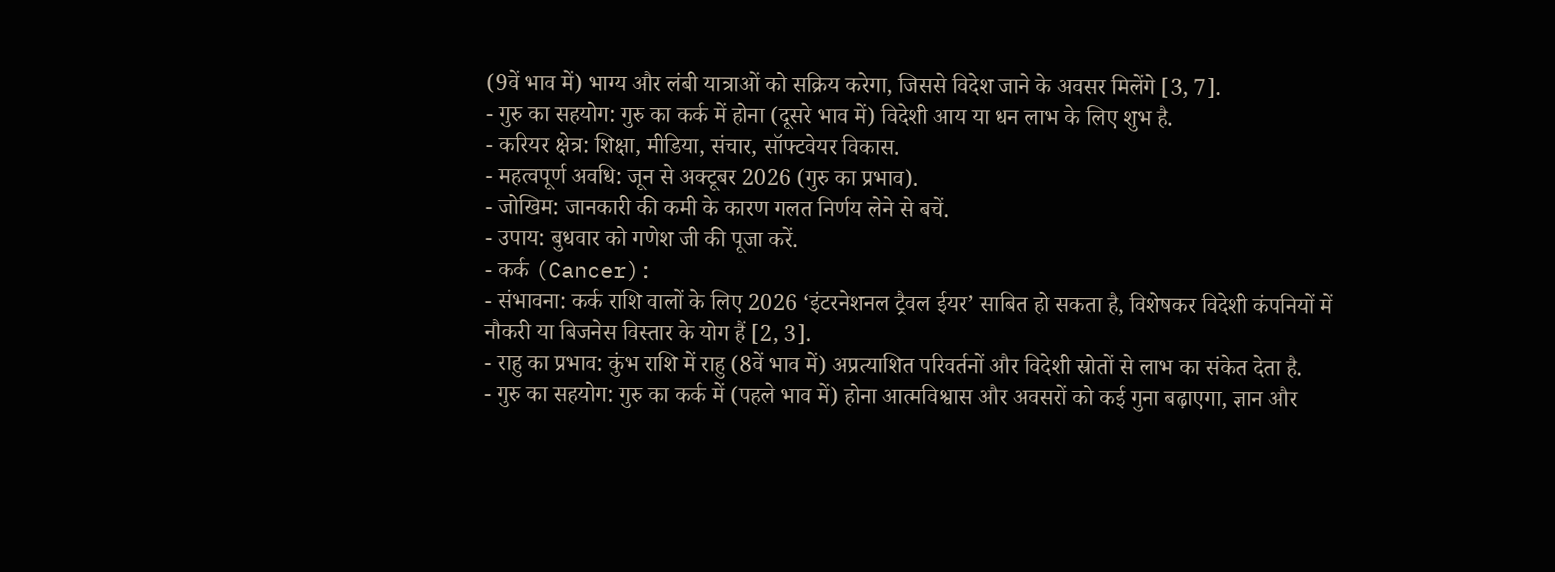(9वें भाव में) भाग्य और लंबी यात्राओं को सक्रिय करेगा, जिससे विदेश जाने के अवसर मिलेंगे [3, 7].
- गुरु का सहयोग: गुरु का कर्क में होना (दूसरे भाव में) विदेशी आय या धन लाभ के लिए शुभ है.
- करियर क्षेत्र: शिक्षा, मीडिया, संचार, सॉफ्टवेयर विकास.
- महत्वपूर्ण अवधि: जून से अक्टूबर 2026 (गुरु का प्रभाव).
- जोखिम: जानकारी की कमी के कारण गलत निर्णय लेने से बचें.
- उपाय: बुधवार को गणेश जी की पूजा करें.
- कर्क (Cancer):
- संभावना: कर्क राशि वालों के लिए 2026 ‘इंटरनेशनल ट्रैवल ईयर’ साबित हो सकता है, विशेषकर विदेशी कंपनियों में नौकरी या बिजनेस विस्तार के योग हैं [2, 3].
- राहु का प्रभाव: कुंभ राशि में राहु (8वें भाव में) अप्रत्याशित परिवर्तनों और विदेशी स्रोतों से लाभ का संकेत देता है.
- गुरु का सहयोग: गुरु का कर्क में (पहले भाव में) होना आत्मविश्वास और अवसरों को कई गुना बढ़ाएगा, ज्ञान और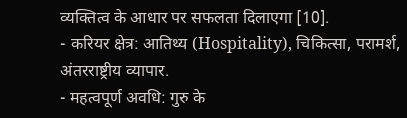व्यक्तित्व के आधार पर सफलता दिलाएगा [10].
- करियर क्षेत्र: आतिथ्य (Hospitality), चिकित्सा, परामर्श, अंतरराष्ट्रीय व्यापार.
- महत्वपूर्ण अवधि: गुरु के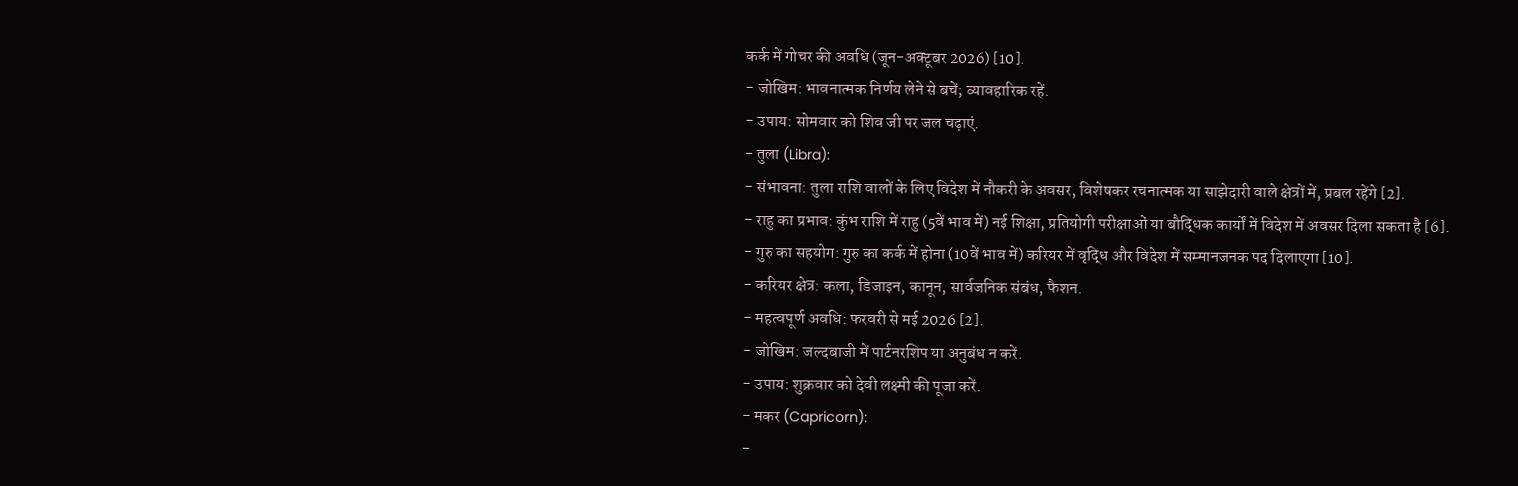कर्क में गोचर की अवधि (जून-अक्टूबर 2026) [10].
- जोखिम: भावनात्मक निर्णय लेने से बचें; व्यावहारिक रहें.
- उपाय: सोमवार को शिव जी पर जल चढ़ाएं.
- तुला (Libra):
- संभावना: तुला राशि वालों के लिए विदेश में नौकरी के अवसर, विशेषकर रचनात्मक या साझेदारी वाले क्षेत्रों में, प्रबल रहेंगे [2].
- राहु का प्रभाव: कुंभ राशि में राहु (5वें भाव में) नई शिक्षा, प्रतियोगी परीक्षाओं या बौद्धिक कार्यों में विदेश में अवसर दिला सकता है [6].
- गुरु का सहयोग: गुरु का कर्क में होना (10वें भाव में) करियर में वृद्धि और विदेश में सम्मानजनक पद दिलाएगा [10].
- करियर क्षेत्र: कला, डिजाइन, कानून, सार्वजनिक संबंध, फैशन.
- महत्वपूर्ण अवधि: फरवरी से मई 2026 [2].
- जोखिम: जल्दबाजी में पार्टनरशिप या अनुबंध न करें.
- उपाय: शुक्रवार को देवी लक्ष्मी की पूजा करें.
- मकर (Capricorn):
-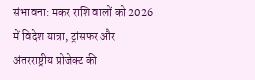संभावना: मकर राशि वालों को 2026 में विदेश यात्रा, ट्रांसफर और अंतरराष्ट्रीय प्रोजेक्ट की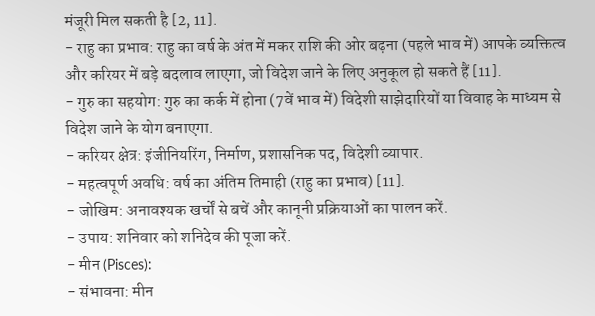मंजूरी मिल सकती है [2, 11].
- राहु का प्रभाव: राहु का वर्ष के अंत में मकर राशि की ओर बढ़ना (पहले भाव में) आपके व्यक्तित्व और करियर में बड़े बदलाव लाएगा, जो विदेश जाने के लिए अनुकूल हो सकते हैं [11].
- गुरु का सहयोग: गुरु का कर्क में होना (7वें भाव में) विदेशी साझेदारियों या विवाह के माध्यम से विदेश जाने के योग बनाएगा.
- करियर क्षेत्र: इंजीनियरिंग, निर्माण, प्रशासनिक पद, विदेशी व्यापार.
- महत्वपूर्ण अवधि: वर्ष का अंतिम तिमाही (राहु का प्रभाव) [11].
- जोखिम: अनावश्यक खर्चों से बचें और कानूनी प्रक्रियाओं का पालन करें.
- उपाय: शनिवार को शनिदेव की पूजा करें.
- मीन (Pisces):
- संभावना: मीन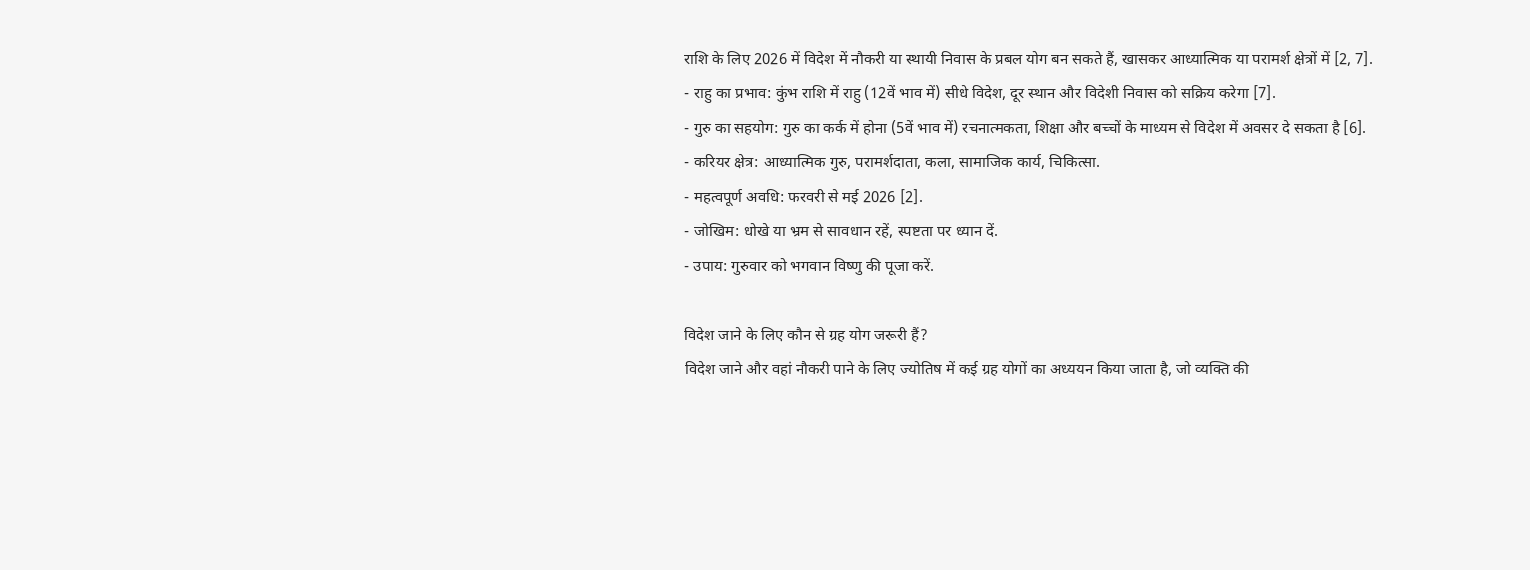राशि के लिए 2026 में विदेश में नौकरी या स्थायी निवास के प्रबल योग बन सकते हैं, खासकर आध्यात्मिक या परामर्श क्षेत्रों में [2, 7].
- राहु का प्रभाव: कुंभ राशि में राहु (12वें भाव में) सीधे विदेश, दूर स्थान और विदेशी निवास को सक्रिय करेगा [7].
- गुरु का सहयोग: गुरु का कर्क में होना (5वें भाव में) रचनात्मकता, शिक्षा और बच्चों के माध्यम से विदेश में अवसर दे सकता है [6].
- करियर क्षेत्र: आध्यात्मिक गुरु, परामर्शदाता, कला, सामाजिक कार्य, चिकित्सा.
- महत्वपूर्ण अवधि: फरवरी से मई 2026 [2].
- जोखिम: धोखे या भ्रम से सावधान रहें, स्पष्टता पर ध्यान दें.
- उपाय: गुरुवार को भगवान विष्णु की पूजा करें.

विदेश जाने के लिए कौन से ग्रह योग जरूरी हैं?
विदेश जाने और वहां नौकरी पाने के लिए ज्योतिष में कई ग्रह योगों का अध्ययन किया जाता है, जो व्यक्ति की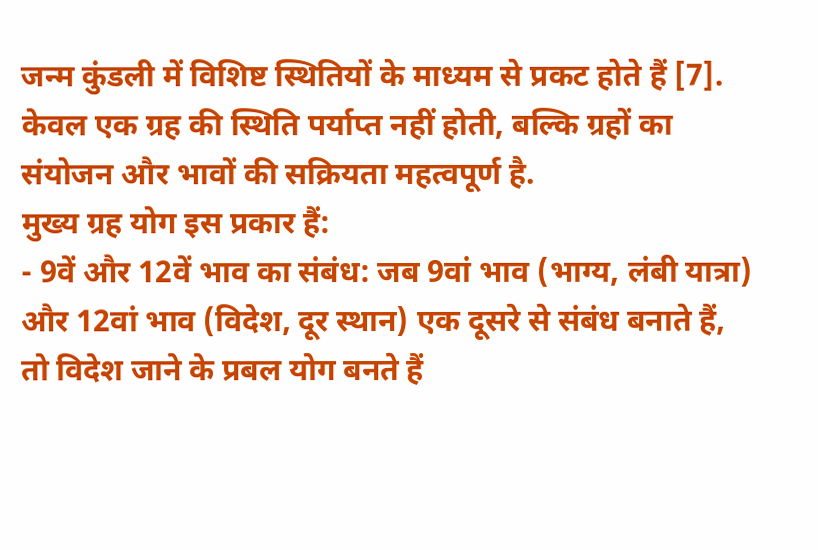जन्म कुंडली में विशिष्ट स्थितियों के माध्यम से प्रकट होते हैं [7]. केवल एक ग्रह की स्थिति पर्याप्त नहीं होती, बल्कि ग्रहों का संयोजन और भावों की सक्रियता महत्वपूर्ण है.
मुख्य ग्रह योग इस प्रकार हैं:
- 9वें और 12वें भाव का संबंध: जब 9वां भाव (भाग्य, लंबी यात्रा) और 12वां भाव (विदेश, दूर स्थान) एक दूसरे से संबंध बनाते हैं, तो विदेश जाने के प्रबल योग बनते हैं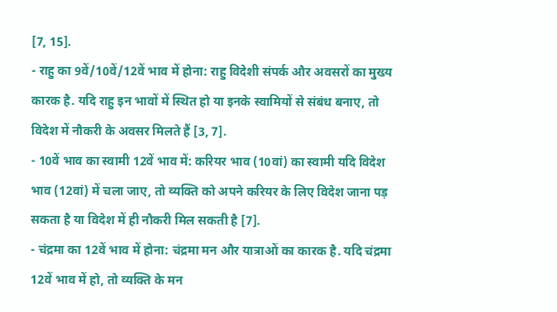[7, 15].
- राहु का 9वें/10वें/12वें भाव में होना: राहु विदेशी संपर्क और अवसरों का मुख्य कारक है. यदि राहु इन भावों में स्थित हो या इनके स्वामियों से संबंध बनाए, तो विदेश में नौकरी के अवसर मिलते हैं [3, 7].
- 10वें भाव का स्वामी 12वें भाव में: करियर भाव (10वां) का स्वामी यदि विदेश भाव (12वां) में चला जाए, तो व्यक्ति को अपने करियर के लिए विदेश जाना पड़ सकता है या विदेश में ही नौकरी मिल सकती है [7].
- चंद्रमा का 12वें भाव में होना: चंद्रमा मन और यात्राओं का कारक है. यदि चंद्रमा 12वें भाव में हो, तो व्यक्ति के मन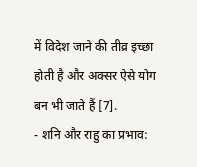में विदेश जाने की तीव्र इच्छा होती है और अक्सर ऐसे योग बन भी जाते हैं [7].
- शनि और राहु का प्रभाव: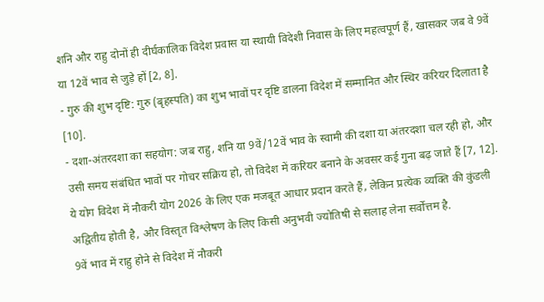शनि और राहु दोनों ही दीर्घकालिक विदेश प्रवास या स्थायी विदेशी निवास के लिए महत्वपूर्ण हैं, खासकर जब वे 9वें या 12वें भाव से जुड़े हों [2, 8].
- गुरु की शुभ दृष्टि: गुरु (बृहस्पति) का शुभ भावों पर दृष्टि डालना विदेश में सम्मानित और स्थिर करियर दिलाता है [10].
- दशा-अंतरदशा का सहयोग: जब राहु, शनि या 9वें/12वें भाव के स्वामी की दशा या अंतरदशा चल रही हो, और उसी समय संबंधित भावों पर गोचर सक्रिय हो, तो विदेश में करियर बनाने के अवसर कई गुना बढ़ जाते हैं [7, 12].
ये योग विदेश में नौकरी योग 2026 के लिए एक मजबूत आधार प्रदान करते हैं, लेकिन प्रत्येक व्यक्ति की कुंडली अद्वितीय होती है, और विस्तृत विश्लेषण के लिए किसी अनुभवी ज्योतिषी से सलाह लेना सर्वोत्तम है.
9वें भाव में राहु होने से विदेश में नौकरी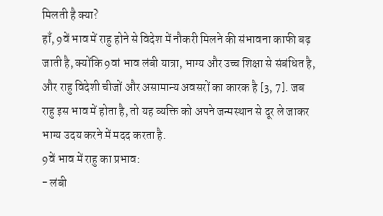मिलती है क्या?
हाँ, 9वें भाव में राहु होने से विदेश में नौकरी मिलने की संभावना काफी बढ़ जाती है, क्योंकि 9वां भाव लंबी यात्रा, भाग्य और उच्च शिक्षा से संबंधित है, और राहु विदेशी चीजों और असामान्य अवसरों का कारक है [3, 7]. जब राहु इस भाव में होता है, तो यह व्यक्ति को अपने जन्मस्थान से दूर ले जाकर भाग्य उदय करने में मदद करता है.
9वें भाव में राहु का प्रभाव:
- लंबी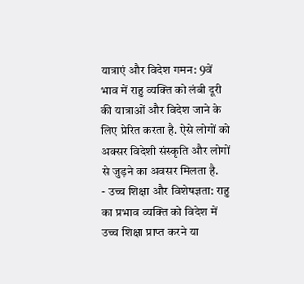यात्राएं और विदेश गमन: 9वें भाव में राहु व्यक्ति को लंबी दूरी की यात्राओं और विदेश जाने के लिए प्रेरित करता है. ऐसे लोगों को अक्सर विदेशी संस्कृति और लोगों से जुड़ने का अवसर मिलता है.
- उच्च शिक्षा और विशेषज्ञता: राहु का प्रभाव व्यक्ति को विदेश में उच्च शिक्षा प्राप्त करने या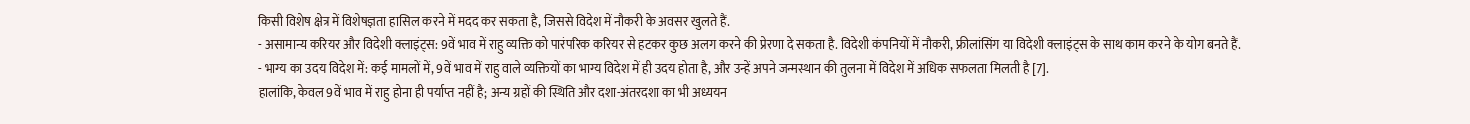किसी विशेष क्षेत्र में विशेषज्ञता हासिल करने में मदद कर सकता है, जिससे विदेश में नौकरी के अवसर खुलते हैं.
- असामान्य करियर और विदेशी क्लाइंट्स: 9वें भाव में राहु व्यक्ति को पारंपरिक करियर से हटकर कुछ अलग करने की प्रेरणा दे सकता है. विदेशी कंपनियों में नौकरी, फ्रीलांसिंग या विदेशी क्लाइंट्स के साथ काम करने के योग बनते हैं.
- भाग्य का उदय विदेश में: कई मामलों में, 9वें भाव में राहु वाले व्यक्तियों का भाग्य विदेश में ही उदय होता है, और उन्हें अपने जन्मस्थान की तुलना में विदेश में अधिक सफलता मिलती है [7].
हालांकि, केवल 9वें भाव में राहु होना ही पर्याप्त नहीं है; अन्य ग्रहों की स्थिति और दशा-अंतरदशा का भी अध्ययन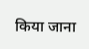किया जाना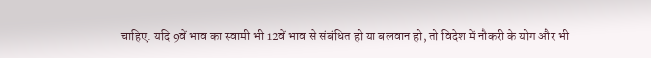चाहिए. यदि 9वें भाव का स्वामी भी 12वें भाव से संबंधित हो या बलवान हो, तो विदेश में नौकरी के योग और भी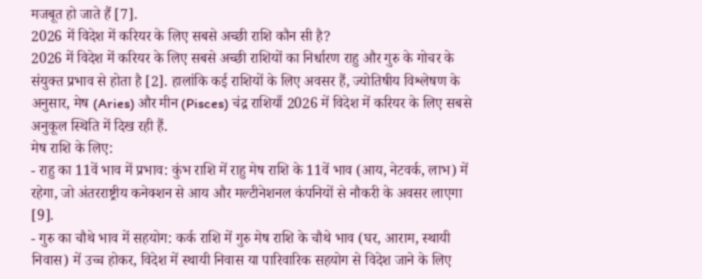मजबूत हो जाते हैं [7].
2026 में विदेश में करियर के लिए सबसे अच्छी राशि कौन सी है?
2026 में विदेश में करियर के लिए सबसे अच्छी राशियों का निर्धारण राहु और गुरु के गोचर के संयुक्त प्रभाव से होता है [2]. हालांकि कई राशियों के लिए अवसर हैं, ज्योतिषीय विश्लेषण के अनुसार, मेष (Aries) और मीन (Pisces) चंद्र राशियाँ 2026 में विदेश में करियर के लिए सबसे अनुकूल स्थिति में दिख रही हैं.
मेष राशि के लिए:
- राहु का 11वें भाव में प्रभाव: कुंभ राशि में राहु मेष राशि के 11वें भाव (आय, नेटवर्क, लाभ) में रहेगा, जो अंतरराष्ट्रीय कनेक्शन से आय और मल्टीनेशनल कंपनियों से नौकरी के अवसर लाएगा [9].
- गुरु का चौथे भाव में सहयोग: कर्क राशि में गुरु मेष राशि के चौथे भाव (घर, आराम, स्थायी निवास) में उच्च होकर, विदेश में स्थायी निवास या पारिवारिक सहयोग से विदेश जाने के लिए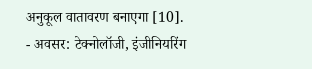अनुकूल वातावरण बनाएगा [10].
- अवसर: टेक्नोलॉजी, इंजीनियरिंग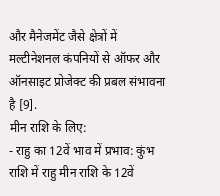और मैनेजमेंट जैसे क्षेत्रों में मल्टीनेशनल कंपनियों से ऑफर और ऑनसाइट प्रोजेक्ट की प्रबल संभावना है [9].
मीन राशि के लिए:
- राहु का 12वें भाव में प्रभाव: कुंभ राशि में राहु मीन राशि के 12वें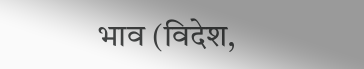भाव (विदेश,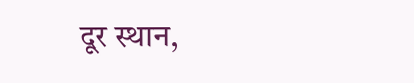दूर स्थान,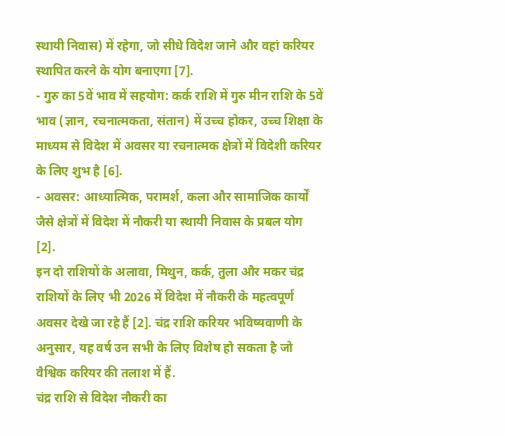स्थायी निवास) में रहेगा, जो सीधे विदेश जाने और वहां करियर स्थापित करने के योग बनाएगा [7].
- गुरु का 5वें भाव में सहयोग: कर्क राशि में गुरु मीन राशि के 5वें भाव (ज्ञान, रचनात्मकता, संतान) में उच्च होकर, उच्च शिक्षा के माध्यम से विदेश में अवसर या रचनात्मक क्षेत्रों में विदेशी करियर के लिए शुभ है [6].
- अवसर: आध्यात्मिक, परामर्श, कला और सामाजिक कार्यों जैसे क्षेत्रों में विदेश में नौकरी या स्थायी निवास के प्रबल योग [2].
इन दो राशियों के अलावा, मिथुन, कर्क, तुला और मकर चंद्र राशियों के लिए भी 2026 में विदेश में नौकरी के महत्वपूर्ण अवसर देखे जा रहे हैं [2]. चंद्र राशि करियर भविष्यवाणी के अनुसार, यह वर्ष उन सभी के लिए विशेष हो सकता है जो वैश्विक करियर की तलाश में हैं.
चंद्र राशि से विदेश नौकरी का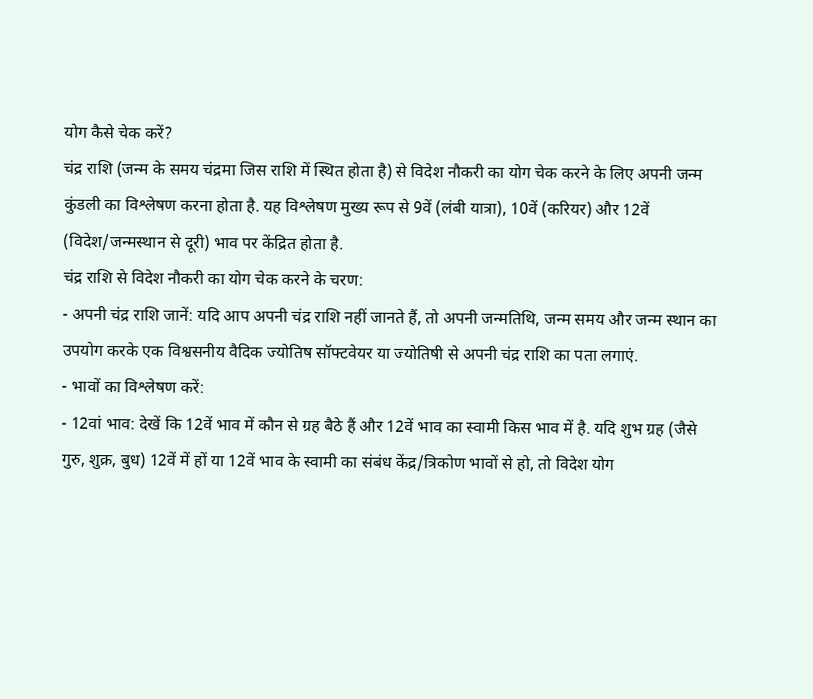योग कैसे चेक करें?
चंद्र राशि (जन्म के समय चंद्रमा जिस राशि में स्थित होता है) से विदेश नौकरी का योग चेक करने के लिए अपनी जन्म कुंडली का विश्लेषण करना होता है. यह विश्लेषण मुख्य रूप से 9वें (लंबी यात्रा), 10वें (करियर) और 12वें (विदेश/जन्मस्थान से दूरी) भाव पर केंद्रित होता है.
चंद्र राशि से विदेश नौकरी का योग चेक करने के चरण:
- अपनी चंद्र राशि जानें: यदि आप अपनी चंद्र राशि नहीं जानते हैं, तो अपनी जन्मतिथि, जन्म समय और जन्म स्थान का उपयोग करके एक विश्वसनीय वैदिक ज्योतिष सॉफ्टवेयर या ज्योतिषी से अपनी चंद्र राशि का पता लगाएं.
- भावों का विश्लेषण करें:
- 12वां भाव: देखें कि 12वें भाव में कौन से ग्रह बैठे हैं और 12वें भाव का स्वामी किस भाव में है. यदि शुभ ग्रह (जैसे गुरु, शुक्र, बुध) 12वें में हों या 12वें भाव के स्वामी का संबंध केंद्र/त्रिकोण भावों से हो, तो विदेश योग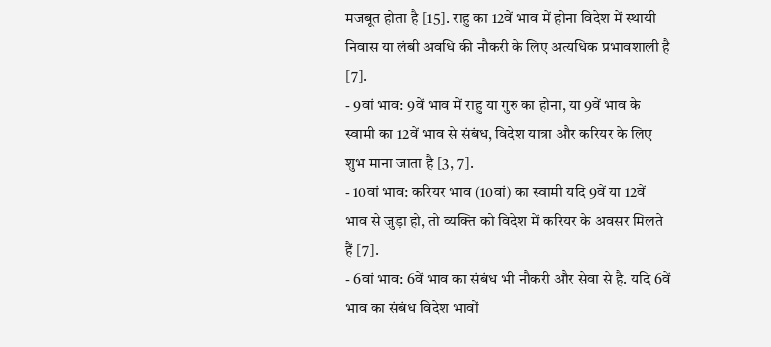मजबूत होता है [15]. राहु का 12वें भाव में होना विदेश में स्थायी निवास या लंबी अवधि की नौकरी के लिए अत्यधिक प्रभावशाली है [7].
- 9वां भाव: 9वें भाव में राहु या गुरु का होना, या 9वें भाव के स्वामी का 12वें भाव से संबंध, विदेश यात्रा और करियर के लिए शुभ माना जाता है [3, 7].
- 10वां भाव: करियर भाव (10वां) का स्वामी यदि 9वें या 12वें भाव से जुड़ा हो, तो व्यक्ति को विदेश में करियर के अवसर मिलते हैं [7].
- 6वां भाव: 6वें भाव का संबंध भी नौकरी और सेवा से है. यदि 6वें भाव का संबंध विदेश भावों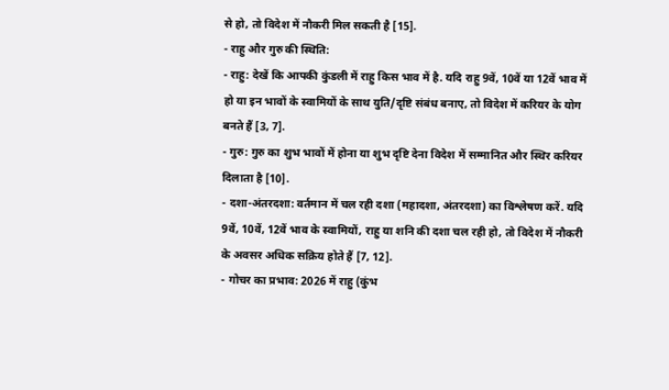से हो, तो विदेश में नौकरी मिल सकती है [15].
- राहु और गुरु की स्थिति:
- राहु: देखें कि आपकी कुंडली में राहु किस भाव में है. यदि राहु 9वें, 10वें या 12वें भाव में हो या इन भावों के स्वामियों के साथ युति/दृष्टि संबंध बनाए, तो विदेश में करियर के योग बनते हैं [3, 7].
- गुरु: गुरु का शुभ भावों में होना या शुभ दृष्टि देना विदेश में सम्मानित और स्थिर करियर दिलाता है [10].
- दशा-अंतरदशा: वर्तमान में चल रही दशा (महादशा, अंतरदशा) का विश्लेषण करें. यदि 9वें, 10वें, 12वें भाव के स्वामियों, राहु या शनि की दशा चल रही हो, तो विदेश में नौकरी के अवसर अधिक सक्रिय होते हैं [7, 12].
- गोचर का प्रभाव: 2026 में राहु (कुंभ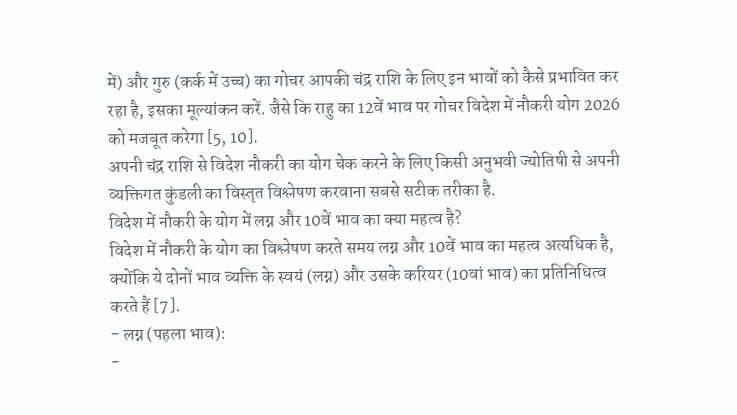में) और गुरु (कर्क में उच्च) का गोचर आपकी चंद्र राशि के लिए इन भावों को कैसे प्रभावित कर रहा है, इसका मूल्यांकन करें. जैसे कि राहु का 12वें भाव पर गोचर विदेश में नौकरी योग 2026 को मजबूत करेगा [5, 10].
अपनी चंद्र राशि से विदेश नौकरी का योग चेक करने के लिए किसी अनुभवी ज्योतिषी से अपनी व्यक्तिगत कुंडली का विस्तृत विश्लेषण करवाना सबसे सटीक तरीका है.
विदेश में नौकरी के योग में लग्न और 10वें भाव का क्या महत्व है?
विदेश में नौकरी के योग का विश्लेषण करते समय लग्न और 10वें भाव का महत्व अत्यधिक है, क्योंकि ये दोनों भाव व्यक्ति के स्वयं (लग्न) और उसके करियर (10वां भाव) का प्रतिनिधित्व करते हैं [7].
- लग्न (पहला भाव):
-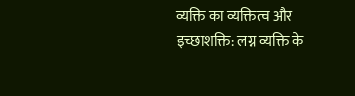व्यक्ति का व्यक्तित्व और इच्छाशक्ति: लग्न व्यक्ति के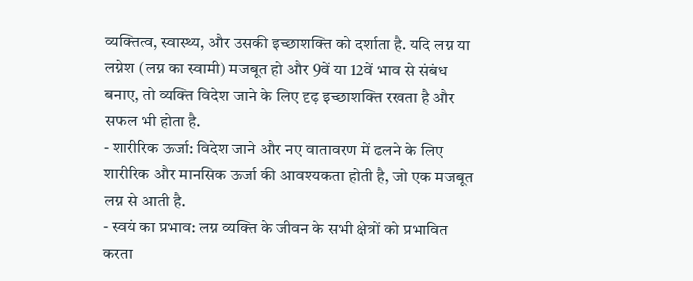व्यक्तित्व, स्वास्थ्य, और उसकी इच्छाशक्ति को दर्शाता है. यदि लग्न या लग्नेश (लग्न का स्वामी) मजबूत हो और 9वें या 12वें भाव से संबंध बनाए, तो व्यक्ति विदेश जाने के लिए दृढ़ इच्छाशक्ति रखता है और सफल भी होता है.
- शारीरिक ऊर्जा: विदेश जाने और नए वातावरण में ढलने के लिए शारीरिक और मानसिक ऊर्जा की आवश्यकता होती है, जो एक मजबूत लग्न से आती है.
- स्वयं का प्रभाव: लग्न व्यक्ति के जीवन के सभी क्षेत्रों को प्रभावित करता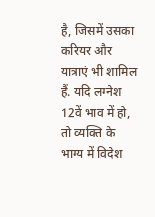है, जिसमें उसका करियर और यात्राएं भी शामिल हैं. यदि लग्नेश 12वें भाव में हो, तो व्यक्ति के भाग्य में विदेश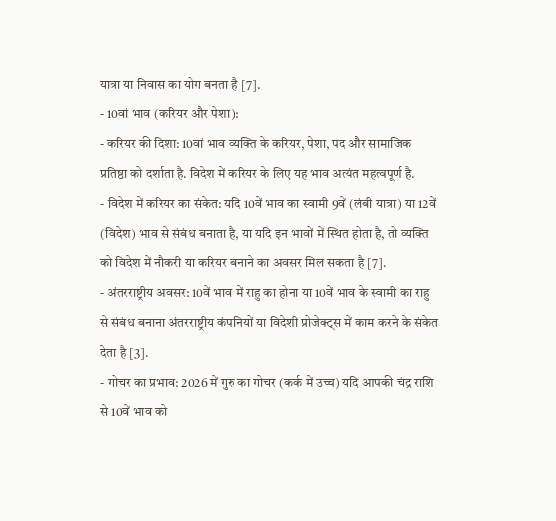यात्रा या निवास का योग बनता है [7].
- 10वां भाव (करियर और पेशा):
- करियर की दिशा: 10वां भाव व्यक्ति के करियर, पेशा, पद और सामाजिक प्रतिष्ठा को दर्शाता है. विदेश में करियर के लिए यह भाव अत्यंत महत्वपूर्ण है.
- विदेश में करियर का संकेत: यदि 10वें भाव का स्वामी 9वें (लंबी यात्रा) या 12वें (विदेश) भाव से संबंध बनाता है, या यदि इन भावों में स्थित होता है, तो व्यक्ति को विदेश में नौकरी या करियर बनाने का अवसर मिल सकता है [7].
- अंतरराष्ट्रीय अवसर: 10वें भाव में राहु का होना या 10वें भाव के स्वामी का राहु से संबंध बनाना अंतरराष्ट्रीय कंपनियों या विदेशी प्रोजेक्ट्स में काम करने के संकेत देता है [3].
- गोचर का प्रभाव: 2026 में गुरु का गोचर (कर्क में उच्च) यदि आपकी चंद्र राशि से 10वें भाव को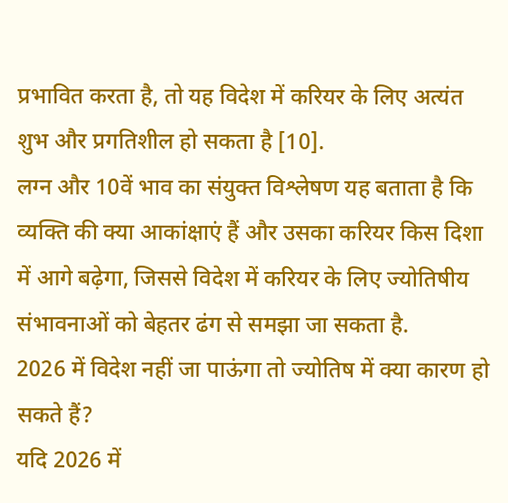प्रभावित करता है, तो यह विदेश में करियर के लिए अत्यंत शुभ और प्रगतिशील हो सकता है [10].
लग्न और 10वें भाव का संयुक्त विश्लेषण यह बताता है कि व्यक्ति की क्या आकांक्षाएं हैं और उसका करियर किस दिशा में आगे बढ़ेगा, जिससे विदेश में करियर के लिए ज्योतिषीय संभावनाओं को बेहतर ढंग से समझा जा सकता है.
2026 में विदेश नहीं जा पाऊंगा तो ज्योतिष में क्या कारण हो सकते हैं?
यदि 2026 में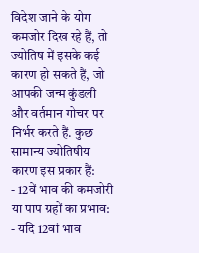विदेश जाने के योग कमजोर दिख रहे हैं, तो ज्योतिष में इसके कई कारण हो सकते हैं, जो आपकी जन्म कुंडली और वर्तमान गोचर पर निर्भर करते हैं. कुछ सामान्य ज्योतिषीय कारण इस प्रकार हैं:
- 12वें भाव की कमजोरी या पाप ग्रहों का प्रभाव:
- यदि 12वां भाव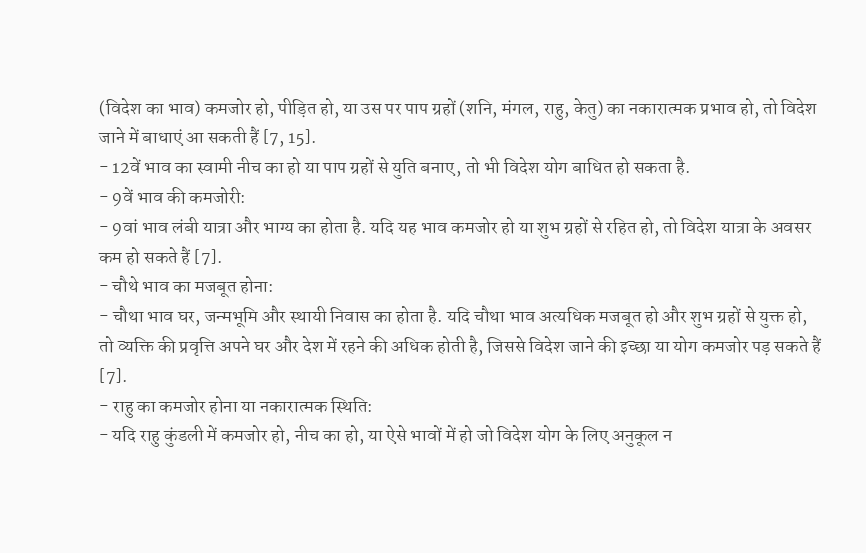(विदेश का भाव) कमजोर हो, पीड़ित हो, या उस पर पाप ग्रहों (शनि, मंगल, राहु, केतु) का नकारात्मक प्रभाव हो, तो विदेश जाने में बाधाएं आ सकती हैं [7, 15].
- 12वें भाव का स्वामी नीच का हो या पाप ग्रहों से युति बनाए, तो भी विदेश योग बाधित हो सकता है.
- 9वें भाव की कमजोरी:
- 9वां भाव लंबी यात्रा और भाग्य का होता है. यदि यह भाव कमजोर हो या शुभ ग्रहों से रहित हो, तो विदेश यात्रा के अवसर कम हो सकते हैं [7].
- चौथे भाव का मजबूत होना:
- चौथा भाव घर, जन्मभूमि और स्थायी निवास का होता है. यदि चौथा भाव अत्यधिक मजबूत हो और शुभ ग्रहों से युक्त हो, तो व्यक्ति की प्रवृत्ति अपने घर और देश में रहने की अधिक होती है, जिससे विदेश जाने की इच्छा या योग कमजोर पड़ सकते हैं [7].
- राहु का कमजोर होना या नकारात्मक स्थिति:
- यदि राहु कुंडली में कमजोर हो, नीच का हो, या ऐसे भावों में हो जो विदेश योग के लिए अनुकूल न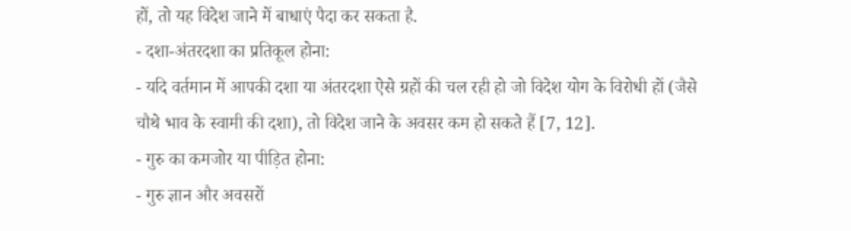हों, तो यह विदेश जाने में बाधाएं पैदा कर सकता है.
- दशा-अंतरदशा का प्रतिकूल होना:
- यदि वर्तमान में आपकी दशा या अंतरदशा ऐसे ग्रहों की चल रही हो जो विदेश योग के विरोधी हों (जैसे चौथे भाव के स्वामी की दशा), तो विदेश जाने के अवसर कम हो सकते हैं [7, 12].
- गुरु का कमजोर या पीड़ित होना:
- गुरु ज्ञान और अवसरों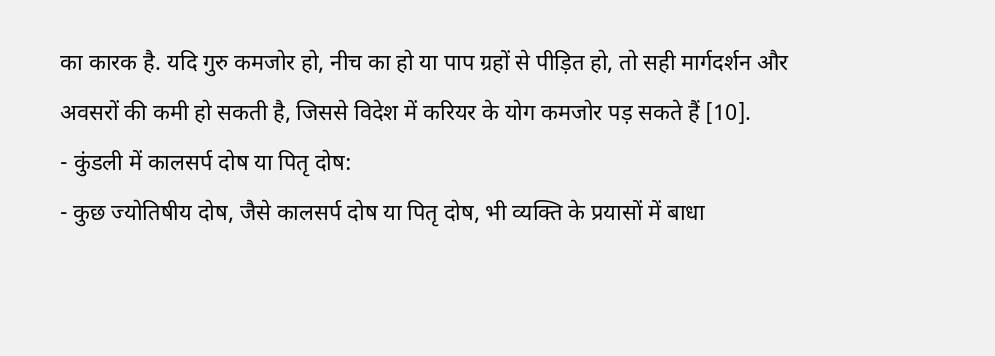का कारक है. यदि गुरु कमजोर हो, नीच का हो या पाप ग्रहों से पीड़ित हो, तो सही मार्गदर्शन और अवसरों की कमी हो सकती है, जिससे विदेश में करियर के योग कमजोर पड़ सकते हैं [10].
- कुंडली में कालसर्प दोष या पितृ दोष:
- कुछ ज्योतिषीय दोष, जैसे कालसर्प दोष या पितृ दोष, भी व्यक्ति के प्रयासों में बाधा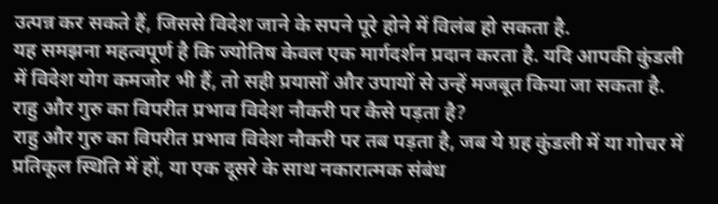उत्पन्न कर सकते हैं, जिससे विदेश जाने के सपने पूरे होने में विलंब हो सकता है.
यह समझना महत्वपूर्ण है कि ज्योतिष केवल एक मार्गदर्शन प्रदान करता है. यदि आपकी कुंडली में विदेश योग कमजोर भी हैं, तो सही प्रयासों और उपायों से उन्हें मजबूत किया जा सकता है.
राहु और गुरु का विपरीत प्रभाव विदेश नौकरी पर कैसे पड़ता है?
राहु और गुरु का विपरीत प्रभाव विदेश नौकरी पर तब पड़ता है, जब ये ग्रह कुंडली में या गोचर में प्रतिकूल स्थिति में हों, या एक दूसरे के साथ नकारात्मक संबंध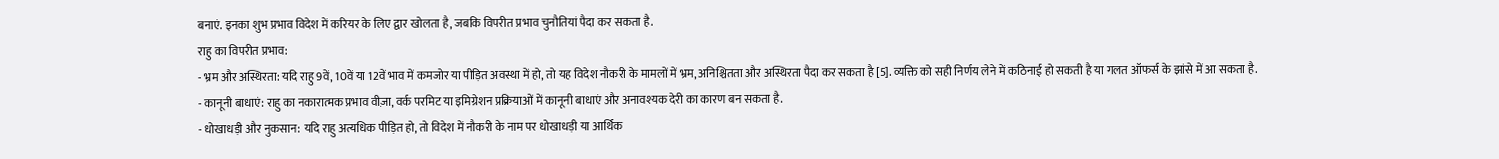बनाएं. इनका शुभ प्रभाव विदेश में करियर के लिए द्वार खोलता है, जबकि विपरीत प्रभाव चुनौतियां पैदा कर सकता है.
राहु का विपरीत प्रभाव:
- भ्रम और अस्थिरता: यदि राहु 9वें, 10वें या 12वें भाव में कमजोर या पीड़ित अवस्था में हो, तो यह विदेश नौकरी के मामलों में भ्रम, अनिश्चितता और अस्थिरता पैदा कर सकता है [5]. व्यक्ति को सही निर्णय लेने में कठिनाई हो सकती है या गलत ऑफर्स के झांसे में आ सकता है.
- कानूनी बाधाएं: राहु का नकारात्मक प्रभाव वीज़ा, वर्क परमिट या इमिग्रेशन प्रक्रियाओं में कानूनी बाधाएं और अनावश्यक देरी का कारण बन सकता है.
- धोखाधड़ी और नुकसान: यदि राहु अत्यधिक पीड़ित हो, तो विदेश में नौकरी के नाम पर धोखाधड़ी या आर्थिक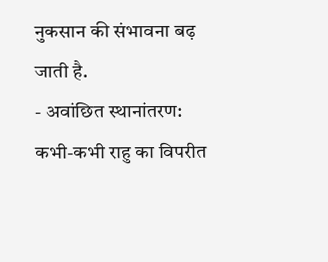नुकसान की संभावना बढ़ जाती है.
- अवांछित स्थानांतरण: कभी-कभी राहु का विपरीत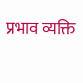प्रभाव व्यक्ति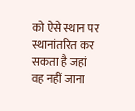को ऐसे स्थान पर स्थानांतरित कर सकता है जहां वह नहीं जाना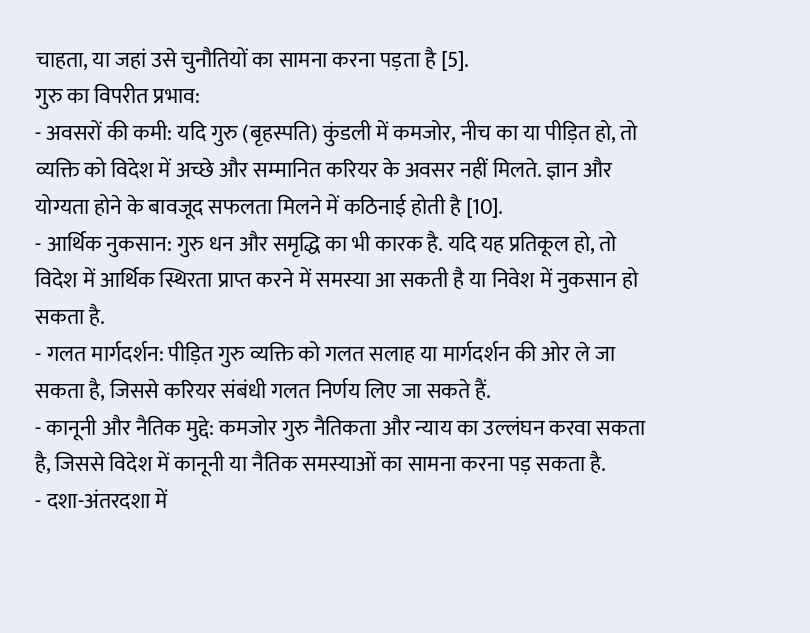चाहता, या जहां उसे चुनौतियों का सामना करना पड़ता है [5].
गुरु का विपरीत प्रभाव:
- अवसरों की कमी: यदि गुरु (बृहस्पति) कुंडली में कमजोर, नीच का या पीड़ित हो, तो व्यक्ति को विदेश में अच्छे और सम्मानित करियर के अवसर नहीं मिलते. ज्ञान और योग्यता होने के बावजूद सफलता मिलने में कठिनाई होती है [10].
- आर्थिक नुकसान: गुरु धन और समृद्धि का भी कारक है. यदि यह प्रतिकूल हो, तो विदेश में आर्थिक स्थिरता प्राप्त करने में समस्या आ सकती है या निवेश में नुकसान हो सकता है.
- गलत मार्गदर्शन: पीड़ित गुरु व्यक्ति को गलत सलाह या मार्गदर्शन की ओर ले जा सकता है, जिससे करियर संबंधी गलत निर्णय लिए जा सकते हैं.
- कानूनी और नैतिक मुद्दे: कमजोर गुरु नैतिकता और न्याय का उल्लंघन करवा सकता है, जिससे विदेश में कानूनी या नैतिक समस्याओं का सामना करना पड़ सकता है.
- दशा-अंतरदशा में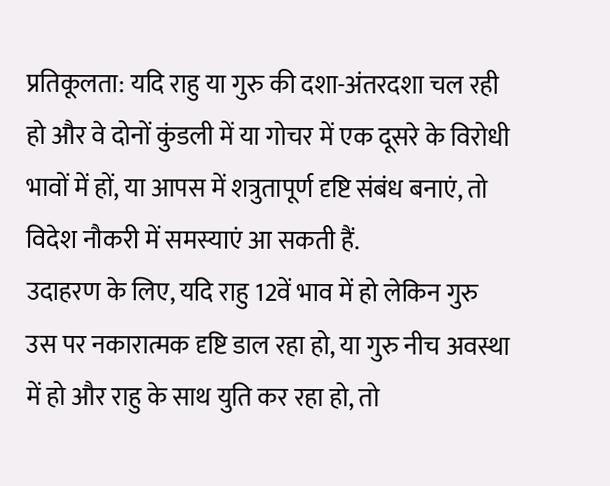प्रतिकूलता: यदि राहु या गुरु की दशा-अंतरदशा चल रही हो और वे दोनों कुंडली में या गोचर में एक दूसरे के विरोधी भावों में हों, या आपस में शत्रुतापूर्ण दृष्टि संबंध बनाएं, तो विदेश नौकरी में समस्याएं आ सकती हैं.
उदाहरण के लिए, यदि राहु 12वें भाव में हो लेकिन गुरु उस पर नकारात्मक दृष्टि डाल रहा हो, या गुरु नीच अवस्था में हो और राहु के साथ युति कर रहा हो, तो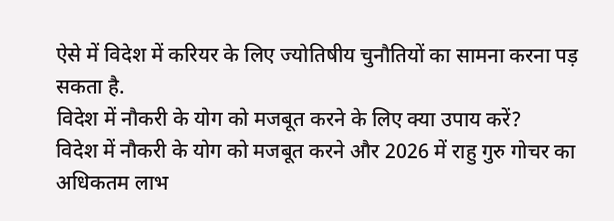ऐसे में विदेश में करियर के लिए ज्योतिषीय चुनौतियों का सामना करना पड़ सकता है.
विदेश में नौकरी के योग को मजबूत करने के लिए क्या उपाय करें?
विदेश में नौकरी के योग को मजबूत करने और 2026 में राहु गुरु गोचर का अधिकतम लाभ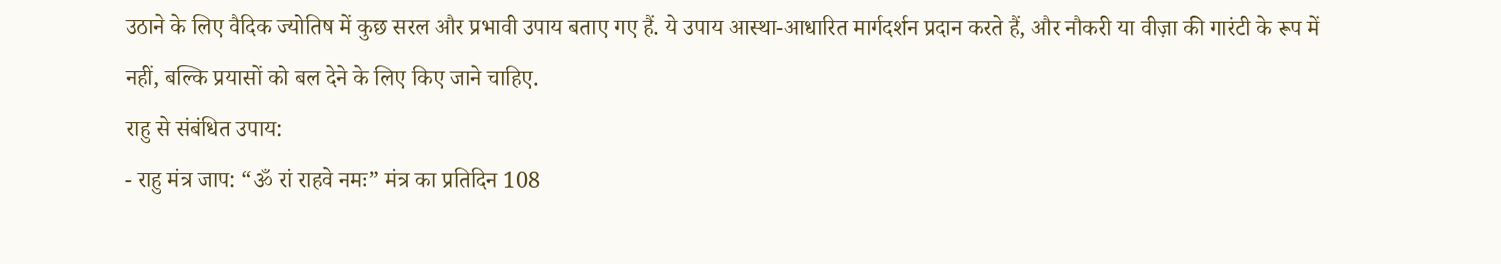उठाने के लिए वैदिक ज्योतिष में कुछ सरल और प्रभावी उपाय बताए गए हैं. ये उपाय आस्था-आधारित मार्गदर्शन प्रदान करते हैं, और नौकरी या वीज़ा की गारंटी के रूप में नहीं, बल्कि प्रयासों को बल देने के लिए किए जाने चाहिए.
राहु से संबंधित उपाय:
- राहु मंत्र जाप: “ॐ रां राहवे नमः” मंत्र का प्रतिदिन 108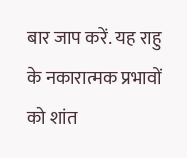बार जाप करें. यह राहु के नकारात्मक प्रभावों को शांत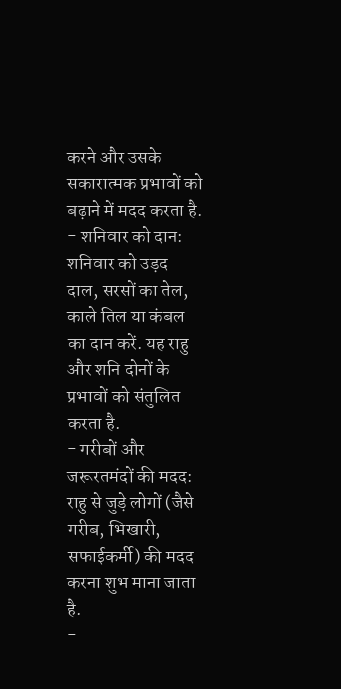करने और उसके सकारात्मक प्रभावों को बढ़ाने में मदद करता है.
- शनिवार को दान: शनिवार को उड़द दाल, सरसों का तेल, काले तिल या कंबल का दान करें. यह राहु और शनि दोनों के प्रभावों को संतुलित करता है.
- गरीबों और जरूरतमंदों की मदद: राहु से जुड़े लोगों (जैसे गरीब, भिखारी, सफाईकर्मी) की मदद करना शुभ माना जाता है.
-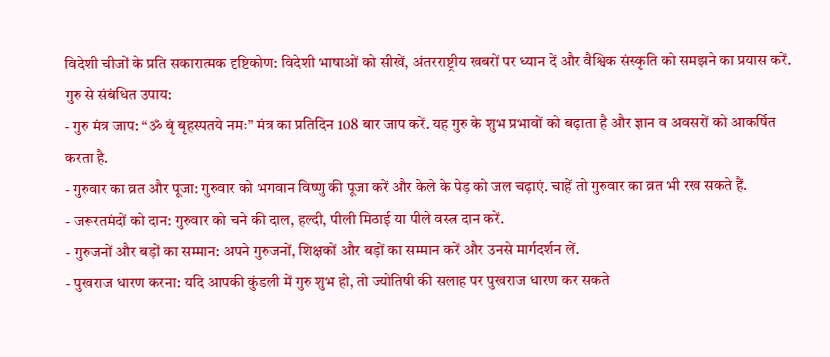विदेशी चीजों के प्रति सकारात्मक दृष्टिकोण: विदेशी भाषाओं को सीखें, अंतरराष्ट्रीय खबरों पर ध्यान दें और वैश्विक संस्कृति को समझने का प्रयास करें.
गुरु से संबंधित उपाय:
- गुरु मंत्र जाप: “ॐ बृं बृहस्पतये नमः” मंत्र का प्रतिदिन 108 बार जाप करें. यह गुरु के शुभ प्रभावों को बढ़ाता है और ज्ञान व अवसरों को आकर्षित करता है.
- गुरुवार का व्रत और पूजा: गुरुवार को भगवान विष्णु की पूजा करें और केले के पेड़ को जल चढ़ाएं. चाहें तो गुरुवार का व्रत भी रख सकते हैं.
- जरूरतमंदों को दान: गुरुवार को चने की दाल, हल्दी, पीली मिठाई या पीले वस्त्र दान करें.
- गुरुजनों और बड़ों का सम्मान: अपने गुरुजनों, शिक्षकों और बड़ों का सम्मान करें और उनसे मार्गदर्शन लें.
- पुखराज धारण करना: यदि आपकी कुंडली में गुरु शुभ हो, तो ज्योतिषी की सलाह पर पुखराज धारण कर सकते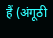हैं (अंगूठी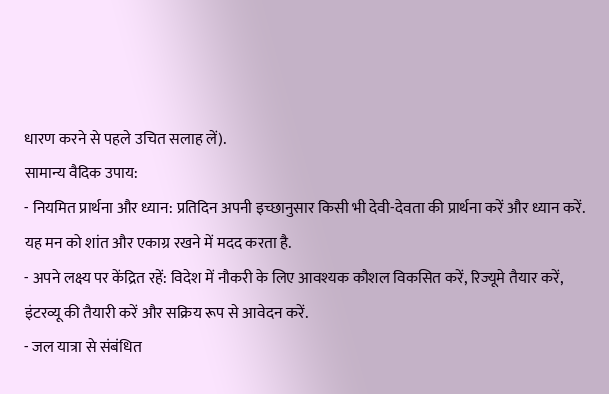धारण करने से पहले उचित सलाह लें).
सामान्य वैदिक उपाय:
- नियमित प्रार्थना और ध्यान: प्रतिदिन अपनी इच्छानुसार किसी भी देवी-देवता की प्रार्थना करें और ध्यान करें. यह मन को शांत और एकाग्र रखने में मदद करता है.
- अपने लक्ष्य पर केंद्रित रहें: विदेश में नौकरी के लिए आवश्यक कौशल विकसित करें, रिज्यूमे तैयार करें, इंटरव्यू की तैयारी करें और सक्रिय रूप से आवेदन करें.
- जल यात्रा से संबंधित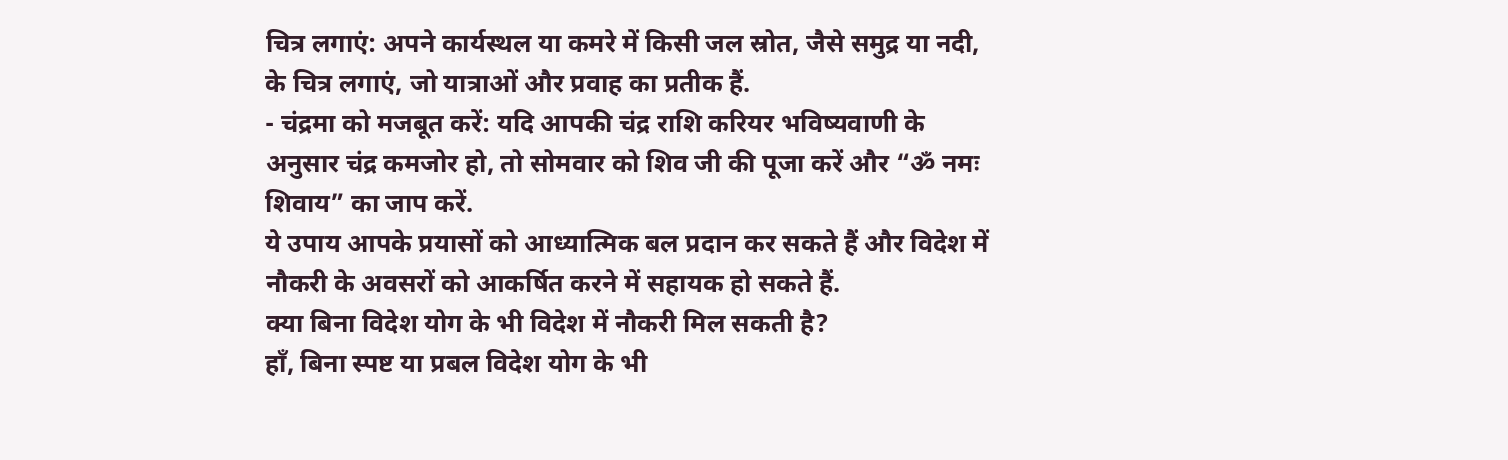चित्र लगाएं: अपने कार्यस्थल या कमरे में किसी जल स्रोत, जैसे समुद्र या नदी, के चित्र लगाएं, जो यात्राओं और प्रवाह का प्रतीक हैं.
- चंद्रमा को मजबूत करें: यदि आपकी चंद्र राशि करियर भविष्यवाणी के अनुसार चंद्र कमजोर हो, तो सोमवार को शिव जी की पूजा करें और “ॐ नमः शिवाय” का जाप करें.
ये उपाय आपके प्रयासों को आध्यात्मिक बल प्रदान कर सकते हैं और विदेश में नौकरी के अवसरों को आकर्षित करने में सहायक हो सकते हैं.
क्या बिना विदेश योग के भी विदेश में नौकरी मिल सकती है?
हाँ, बिना स्पष्ट या प्रबल विदेश योग के भी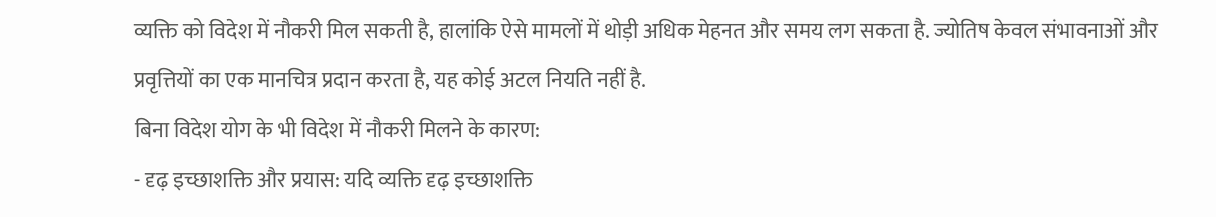व्यक्ति को विदेश में नौकरी मिल सकती है, हालांकि ऐसे मामलों में थोड़ी अधिक मेहनत और समय लग सकता है. ज्योतिष केवल संभावनाओं और प्रवृत्तियों का एक मानचित्र प्रदान करता है, यह कोई अटल नियति नहीं है.
बिना विदेश योग के भी विदेश में नौकरी मिलने के कारण:
- दृढ़ इच्छाशक्ति और प्रयास: यदि व्यक्ति दृढ़ इच्छाशक्ति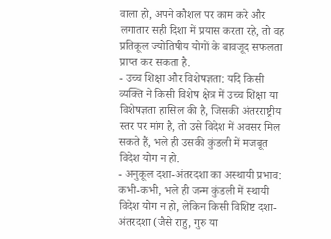वाला हो, अपने कौशल पर काम करे और लगातार सही दिशा में प्रयास करता रहे, तो वह प्रतिकूल ज्योतिषीय योगों के बावजूद सफलता प्राप्त कर सकता है.
- उच्च शिक्षा और विशेषज्ञता: यदि किसी व्यक्ति ने किसी विशेष क्षेत्र में उच्च शिक्षा या विशेषज्ञता हासिल की है, जिसकी अंतरराष्ट्रीय स्तर पर मांग है, तो उसे विदेश में अवसर मिल सकते हैं, भले ही उसकी कुंडली में मजबूत विदेश योग न हो.
- अनुकूल दशा-अंतरदशा का अस्थायी प्रभाव: कभी-कभी, भले ही जन्म कुंडली में स्थायी विदेश योग न हो, लेकिन किसी विशिष्ट दशा-अंतरदशा (जैसे राहु, गुरु या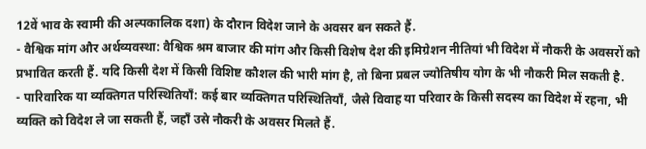12वें भाव के स्वामी की अल्पकालिक दशा) के दौरान विदेश जाने के अवसर बन सकते हैं.
- वैश्विक मांग और अर्थव्यवस्था: वैश्विक श्रम बाजार की मांग और किसी विशेष देश की इमिग्रेशन नीतियां भी विदेश में नौकरी के अवसरों को प्रभावित करती हैं. यदि किसी देश में किसी विशिष्ट कौशल की भारी मांग है, तो बिना प्रबल ज्योतिषीय योग के भी नौकरी मिल सकती है.
- पारिवारिक या व्यक्तिगत परिस्थितियाँ: कई बार व्यक्तिगत परिस्थितियाँ, जैसे विवाह या परिवार के किसी सदस्य का विदेश में रहना, भी व्यक्ति को विदेश ले जा सकती हैं, जहाँ उसे नौकरी के अवसर मिलते हैं.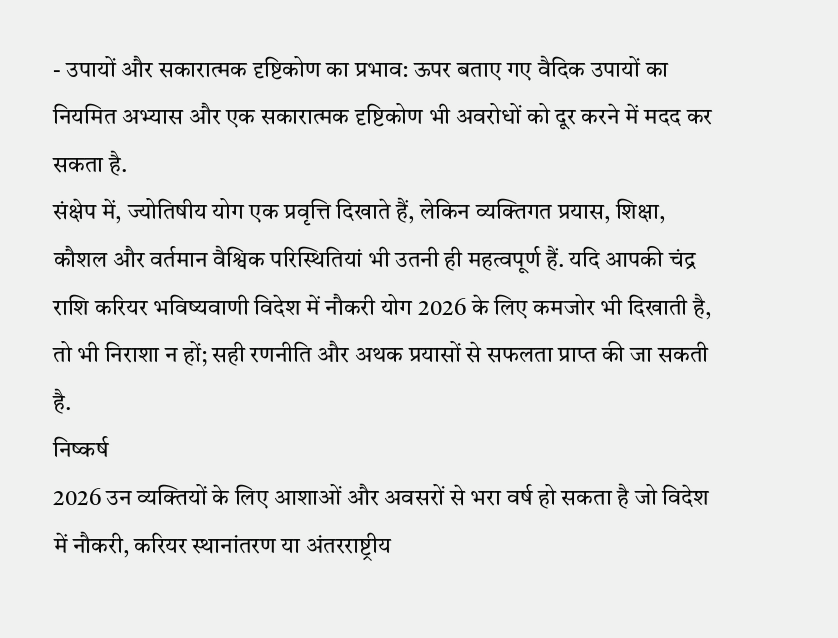- उपायों और सकारात्मक दृष्टिकोण का प्रभाव: ऊपर बताए गए वैदिक उपायों का नियमित अभ्यास और एक सकारात्मक दृष्टिकोण भी अवरोधों को दूर करने में मदद कर सकता है.
संक्षेप में, ज्योतिषीय योग एक प्रवृत्ति दिखाते हैं, लेकिन व्यक्तिगत प्रयास, शिक्षा, कौशल और वर्तमान वैश्विक परिस्थितियां भी उतनी ही महत्वपूर्ण हैं. यदि आपकी चंद्र राशि करियर भविष्यवाणी विदेश में नौकरी योग 2026 के लिए कमजोर भी दिखाती है, तो भी निराशा न हों; सही रणनीति और अथक प्रयासों से सफलता प्राप्त की जा सकती है.
निष्कर्ष
2026 उन व्यक्तियों के लिए आशाओं और अवसरों से भरा वर्ष हो सकता है जो विदेश में नौकरी, करियर स्थानांतरण या अंतरराष्ट्रीय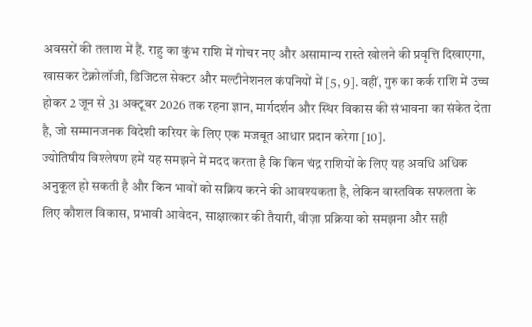अवसरों की तलाश में हैं. राहु का कुंभ राशि में गोचर नए और असामान्य रास्ते खोलने की प्रवृत्ति दिखाएगा, खासकर टेक्नोलॉजी, डिजिटल सेक्टर और मल्टीनेशनल कंपनियों में [5, 9]. वहीं, गुरु का कर्क राशि में उच्च होकर 2 जून से 31 अक्टूबर 2026 तक रहना ज्ञान, मार्गदर्शन और स्थिर विकास की संभावना का संकेत देता है, जो सम्मानजनक विदेशी करियर के लिए एक मजबूत आधार प्रदान करेगा [10].
ज्योतिषीय विश्लेषण हमें यह समझने में मदद करता है कि किन चंद्र राशियों के लिए यह अवधि अधिक अनुकूल हो सकती है और किन भावों को सक्रिय करने की आवश्यकता है, लेकिन वास्तविक सफलता के लिए कौशल विकास, प्रभावी आवेदन, साक्षात्कार की तैयारी, वीज़ा प्रक्रिया को समझना और सही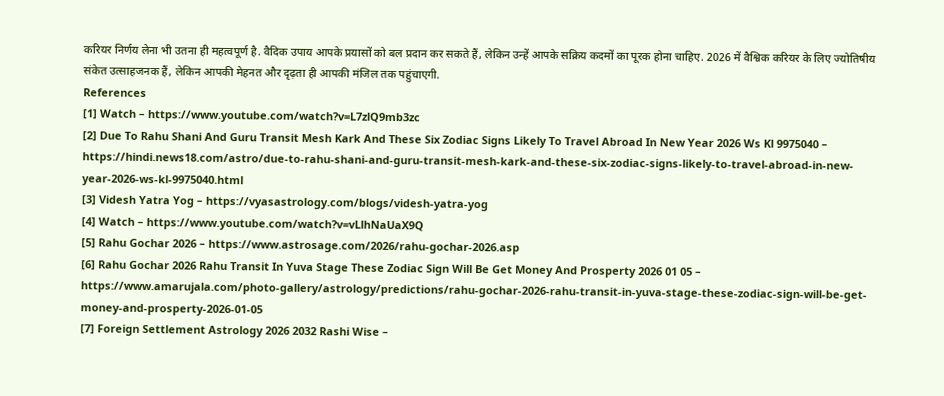करियर निर्णय लेना भी उतना ही महत्वपूर्ण है. वैदिक उपाय आपके प्रयासों को बल प्रदान कर सकते हैं, लेकिन उन्हें आपके सक्रिय कदमों का पूरक होना चाहिए. 2026 में वैश्विक करियर के लिए ज्योतिषीय संकेत उत्साहजनक हैं, लेकिन आपकी मेहनत और दृढ़ता ही आपकी मंजिल तक पहुंचाएगी.
References
[1] Watch – https://www.youtube.com/watch?v=L7zlQ9mb3zc
[2] Due To Rahu Shani And Guru Transit Mesh Kark And These Six Zodiac Signs Likely To Travel Abroad In New Year 2026 Ws Kl 9975040 – https://hindi.news18.com/astro/due-to-rahu-shani-and-guru-transit-mesh-kark-and-these-six-zodiac-signs-likely-to-travel-abroad-in-new-year-2026-ws-kl-9975040.html
[3] Videsh Yatra Yog – https://vyasastrology.com/blogs/videsh-yatra-yog
[4] Watch – https://www.youtube.com/watch?v=vLlhNaUaX9Q
[5] Rahu Gochar 2026 – https://www.astrosage.com/2026/rahu-gochar-2026.asp
[6] Rahu Gochar 2026 Rahu Transit In Yuva Stage These Zodiac Sign Will Be Get Money And Prosperty 2026 01 05 – https://www.amarujala.com/photo-gallery/astrology/predictions/rahu-gochar-2026-rahu-transit-in-yuva-stage-these-zodiac-sign-will-be-get-money-and-prosperty-2026-01-05
[7] Foreign Settlement Astrology 2026 2032 Rashi Wise –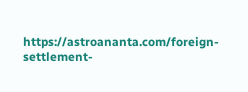https://astroananta.com/foreign-settlement-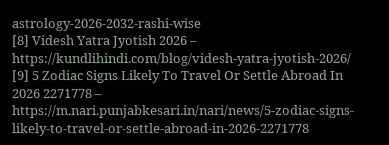astrology-2026-2032-rashi-wise
[8] Videsh Yatra Jyotish 2026 – https://kundlihindi.com/blog/videsh-yatra-jyotish-2026/
[9] 5 Zodiac Signs Likely To Travel Or Settle Abroad In 2026 2271778 – https://m.nari.punjabkesari.in/nari/news/5-zodiac-signs-likely-to-travel-or-settle-abroad-in-2026-2271778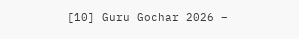[10] Guru Gochar 2026 –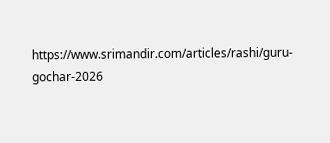https://www.srimandir.com/articles/rashi/guru-gochar-2026